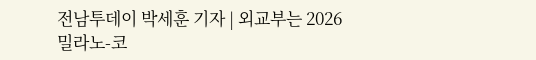전남투데이 박세훈 기자 | 외교부는 2026 밀라노-코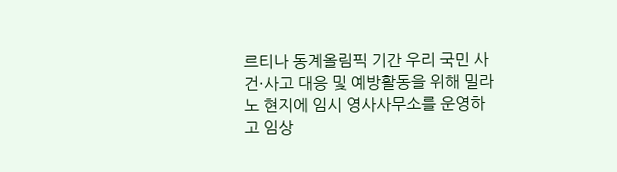르티나 동계올림픽 기간 우리 국민 사건·사고 대응 및 예방활동을 위해 밀라노 현지에 임시 영사사무소를 운영하고 임상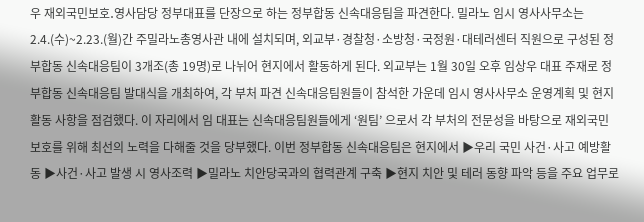우 재외국민보호․영사담당 정부대표를 단장으로 하는 정부합동 신속대응팀을 파견한다. 밀라노 임시 영사사무소는 2.4.(수)~2.23.(월)간 주밀라노총영사관 내에 설치되며, 외교부·경찰청·소방청·국정원·대테러센터 직원으로 구성된 정부합동 신속대응팀이 3개조(총 19명)로 나뉘어 현지에서 활동하게 된다. 외교부는 1월 30일 오후 임상우 대표 주재로 정부합동 신속대응팀 발대식을 개최하여, 각 부처 파견 신속대응팀원들이 참석한 가운데 임시 영사사무소 운영계획 및 현지 활동 사항을 점검했다. 이 자리에서 임 대표는 신속대응팀원들에게 ‘원팀’ 으로서 각 부처의 전문성을 바탕으로 재외국민보호를 위해 최선의 노력을 다해줄 것을 당부했다. 이번 정부합동 신속대응팀은 현지에서 ▶우리 국민 사건·사고 예방활동 ▶사건·사고 발생 시 영사조력 ▶밀라노 치안당국과의 협력관계 구축 ▶현지 치안 및 테러 동향 파악 등을 주요 업무로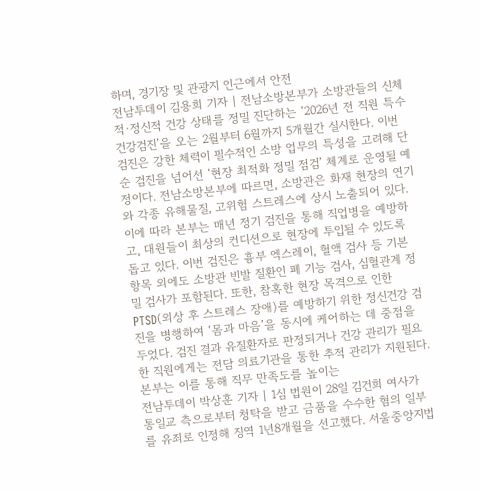하며, 경기장 및 관광지 인근에서 안전
전남투데이 김용희 기자 | 전남소방본부가 소방관들의 신체적·정신적 건강 상태를 정밀 진단하는 ‘2026년 전 직원 특수건강검진’을 오는 2월부터 6월까지 5개월간 실시한다. 이번 검진은 강한 체력이 필수적인 소방 업무의 특성을 고려해 단순 검진을 넘어선 ‘현장 최적화 정밀 점검’ 체계로 운영될 예정이다. 전남소방본부에 따르면, 소방관은 화재 현장의 연기와 각종 유해물질, 고위험 스트레스에 상시 노출되어 있다. 이에 따라 본부는 매년 정기 검진을 통해 직업병을 예방하고, 대원들이 최상의 컨디션으로 현장에 투입될 수 있도록 돕고 있다. 이번 검진은 흉부 엑스레이, 혈액 검사 등 기본 항목 외에도 소방관 빈발 질환인 폐 기능 검사, 심혈관계 정밀 검사가 포함된다. 또한, 참혹한 현장 목격으로 인한 PTSD(외상 후 스트레스 장애)를 예방하기 위한 정신건강 검진을 병행하여 ‘몸과 마음’을 동시에 케어하는 데 중점을 두었다. 검진 결과 유질환자로 판정되거나 건강 관리가 필요한 직원에게는 전담 의료기관을 통한 추적 관리가 지원된다. 본부는 이를 통해 직무 만족도를 높이는
전남투데이 박상훈 기자 | 1심 법원이 28일 김건희 여사가 통일교 측으로부터 청탁을 받고 금품을 수수한 혐의 일부를 유죄로 인정해 징역 1년8개월을 선고했다. 서울중앙지법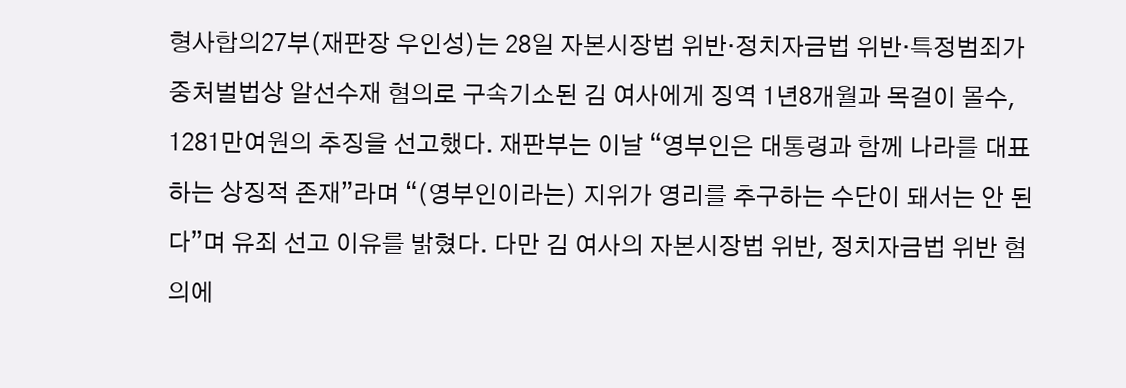형사합의27부(재판장 우인성)는 28일 자본시장법 위반·정치자금법 위반·특정범죄가중처벌법상 알선수재 혐의로 구속기소된 김 여사에게 징역 1년8개월과 목걸이 몰수, 1281만여원의 추징을 선고했다. 재판부는 이날 “영부인은 대통령과 함께 나라를 대표하는 상징적 존재”라며 “(영부인이라는) 지위가 영리를 추구하는 수단이 돼서는 안 된다”며 유죄 선고 이유를 밝혔다. 다만 김 여사의 자본시장법 위반, 정치자금법 위반 혐의에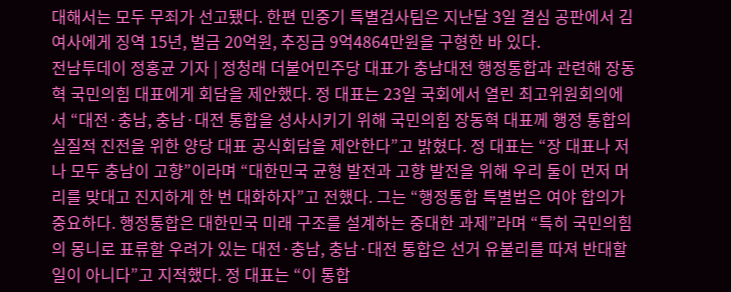대해서는 모두 무죄가 선고됐다. 한편 민중기 특별검사팀은 지난달 3일 결심 공판에서 김 여사에게 징역 15년, 벌금 20억원, 추징금 9억4864만원을 구형한 바 있다.
전남투데이 정홍균 기자 | 정청래 더불어민주당 대표가 충남대전 행정통합과 관련해 장동혁 국민의힘 대표에게 회담을 제안했다. 정 대표는 23일 국회에서 열린 최고위원회의에서 “대전·충남, 충남·대전 통합을 성사시키기 위해 국민의힘 장동혁 대표께 행정 통합의 실질적 진전을 위한 양당 대표 공식회담을 제안한다”고 밝혔다. 정 대표는 “장 대표나 저나 모두 충남이 고향”이라며 “대한민국 균형 발전과 고향 발전을 위해 우리 둘이 먼저 머리를 맞대고 진지하게 한 번 대화하자”고 전했다. 그는 “행정통합 특별법은 여야 합의가 중요하다. 행정통합은 대한민국 미래 구조를 설계하는 중대한 과제”라며 “특히 국민의힘의 몽니로 표류할 우려가 있는 대전·충남, 충남·대전 통합은 선거 유불리를 따져 반대할 일이 아니다”고 지적했다. 정 대표는 “이 통합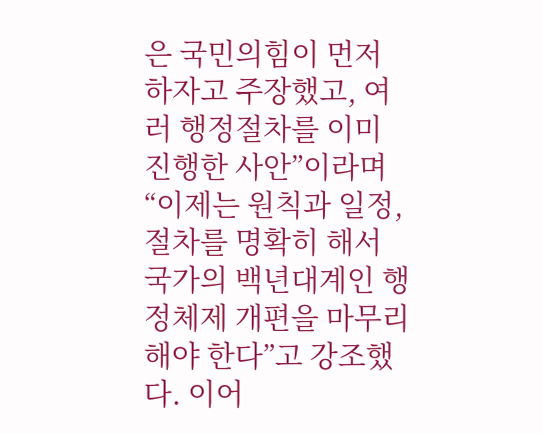은 국민의힘이 먼저 하자고 주장했고, 여러 행정절차를 이미 진행한 사안”이라며 “이제는 원칙과 일정, 절차를 명확히 해서 국가의 백년대계인 행정체제 개편을 마무리해야 한다”고 강조했다. 이어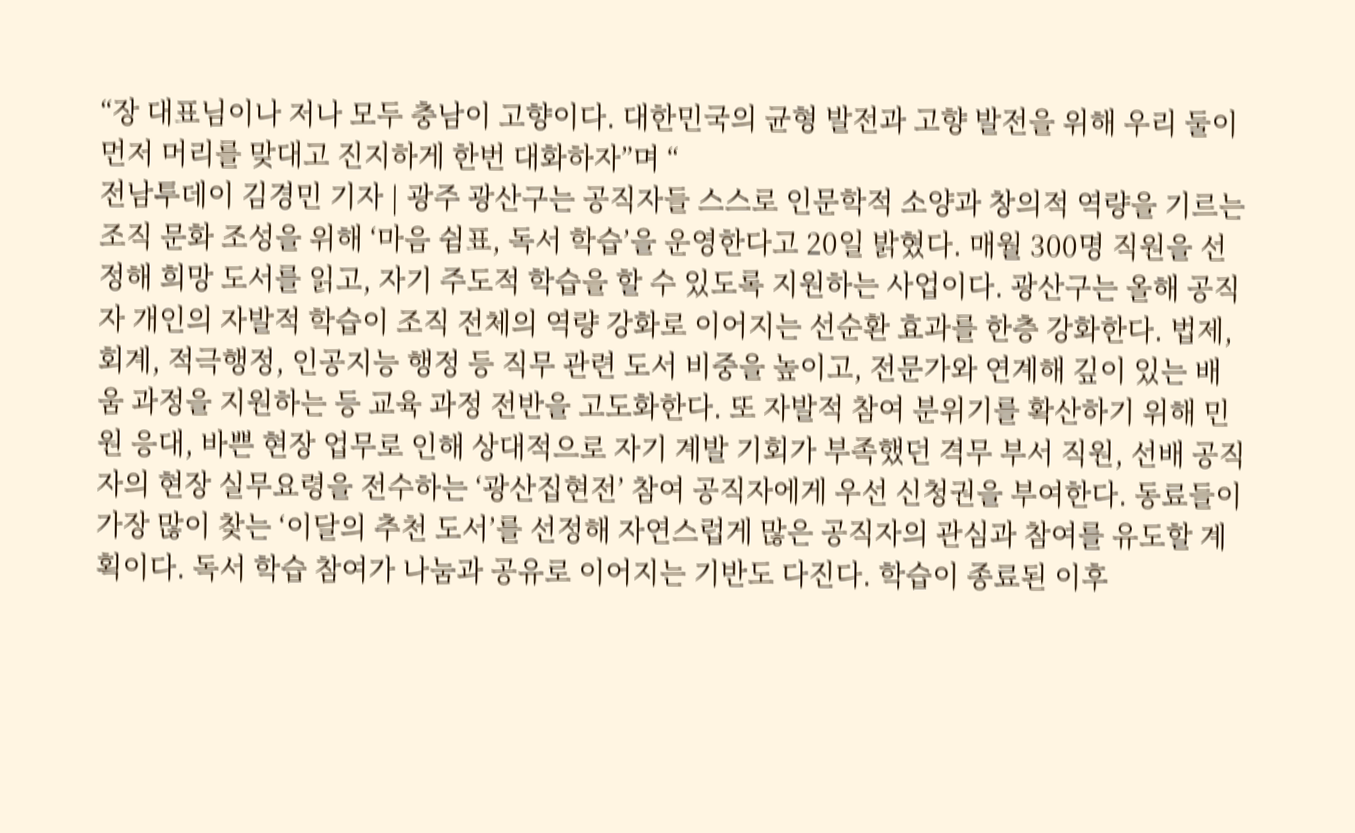“장 대표님이나 저나 모두 충남이 고향이다. 대한민국의 균형 발전과 고향 발전을 위해 우리 둘이 먼저 머리를 맞대고 진지하게 한번 대화하자”며 “
전남투데이 김경민 기자 | 광주 광산구는 공직자들 스스로 인문학적 소양과 창의적 역량을 기르는 조직 문화 조성을 위해 ‘마음 쉼표, 독서 학습’을 운영한다고 20일 밝혔다. 매월 300명 직원을 선정해 희망 도서를 읽고, 자기 주도적 학습을 할 수 있도록 지원하는 사업이다. 광산구는 올해 공직자 개인의 자발적 학습이 조직 전체의 역량 강화로 이어지는 선순환 효과를 한층 강화한다. 법제, 회계, 적극행정, 인공지능 행정 등 직무 관련 도서 비중을 높이고, 전문가와 연계해 깊이 있는 배움 과정을 지원하는 등 교육 과정 전반을 고도화한다. 또 자발적 참여 분위기를 확산하기 위해 민원 응대, 바쁜 현장 업무로 인해 상대적으로 자기 계발 기회가 부족했던 격무 부서 직원, 선배 공직자의 현장 실무요령을 전수하는 ‘광산집현전’ 참여 공직자에게 우선 신청권을 부여한다. 동료들이 가장 많이 찾는 ‘이달의 추천 도서’를 선정해 자연스럽게 많은 공직자의 관심과 참여를 유도할 계획이다. 독서 학습 참여가 나눔과 공유로 이어지는 기반도 다진다. 학습이 종료된 이후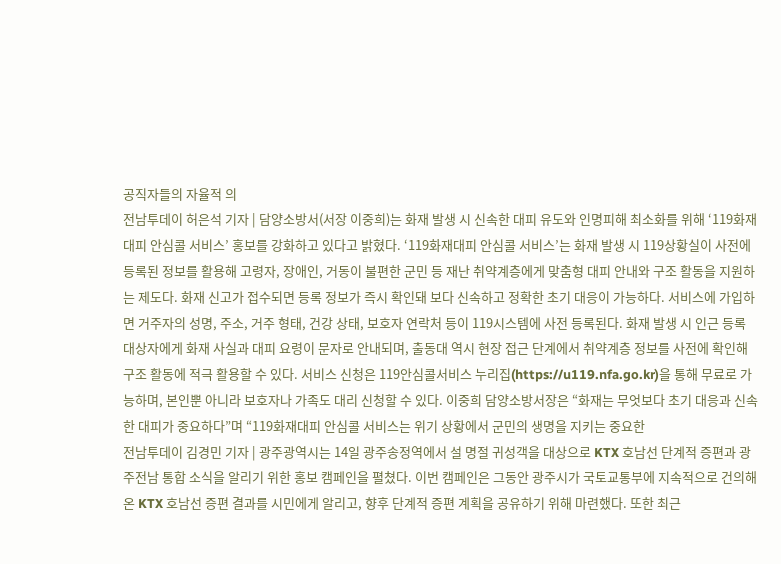공직자들의 자율적 의
전남투데이 허은석 기자 | 담양소방서(서장 이중희)는 화재 발생 시 신속한 대피 유도와 인명피해 최소화를 위해 ‘119화재대피 안심콜 서비스’ 홍보를 강화하고 있다고 밝혔다. ‘119화재대피 안심콜 서비스’는 화재 발생 시 119상황실이 사전에 등록된 정보를 활용해 고령자, 장애인, 거동이 불편한 군민 등 재난 취약계층에게 맞춤형 대피 안내와 구조 활동을 지원하는 제도다. 화재 신고가 접수되면 등록 정보가 즉시 확인돼 보다 신속하고 정확한 초기 대응이 가능하다. 서비스에 가입하면 거주자의 성명, 주소, 거주 형태, 건강 상태, 보호자 연락처 등이 119시스템에 사전 등록된다. 화재 발생 시 인근 등록 대상자에게 화재 사실과 대피 요령이 문자로 안내되며, 출동대 역시 현장 접근 단계에서 취약계층 정보를 사전에 확인해 구조 활동에 적극 활용할 수 있다. 서비스 신청은 119안심콜서비스 누리집(https://u119.nfa.go.kr)을 통해 무료로 가능하며, 본인뿐 아니라 보호자나 가족도 대리 신청할 수 있다. 이중희 담양소방서장은 “화재는 무엇보다 초기 대응과 신속한 대피가 중요하다”며 “119화재대피 안심콜 서비스는 위기 상황에서 군민의 생명을 지키는 중요한
전남투데이 김경민 기자 | 광주광역시는 14일 광주송정역에서 설 명절 귀성객을 대상으로 KTX 호남선 단계적 증편과 광주전남 통합 소식을 알리기 위한 홍보 캠페인을 펼쳤다. 이번 캠페인은 그동안 광주시가 국토교통부에 지속적으로 건의해 온 KTX 호남선 증편 결과를 시민에게 알리고, 향후 단계적 증편 계획을 공유하기 위해 마련했다. 또한 최근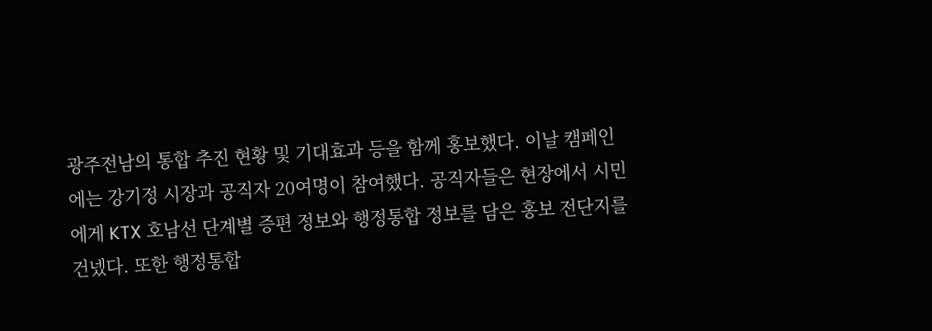광주전남의 통합 추진 현황 및 기대효과 등을 함께 홍보했다. 이날 캠페인에는 강기정 시장과 공직자 20여명이 참여했다. 공직자들은 현장에서 시민에게 KTX 호남선 단계별 증편 정보와 행정통합 정보를 담은 홍보 전단지를 건넸다. 또한 행정통합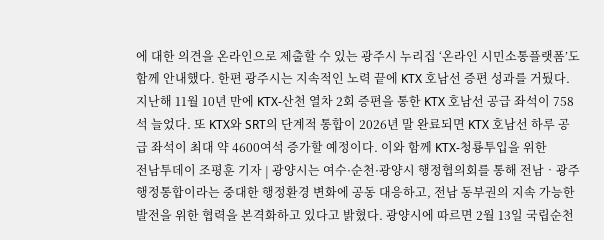에 대한 의견을 온라인으로 제출할 수 있는 광주시 누리집 ‘온라인 시민소통플랫폼’도 함께 안내했다. 한편 광주시는 지속적인 노력 끝에 KTX 호남선 증편 성과를 거뒀다. 지난해 11월 10년 만에 KTX-산천 열차 2회 증편을 통한 KTX 호남선 공급 좌석이 758석 늘었다. 또 KTX와 SRT의 단계적 통합이 2026년 말 완료되면 KTX 호남선 하루 공급 좌석이 최대 약 4600여석 증가할 예정이다. 이와 함께 KTX-청룡투입을 위한
전남투데이 조평훈 기자 | 광양시는 여수·순천·광양시 행정협의회를 통해 전남‧광주 행정통합이라는 중대한 행정환경 변화에 공동 대응하고, 전남 동부권의 지속 가능한 발전을 위한 협력을 본격화하고 있다고 밝혔다. 광양시에 따르면 2월 13일 국립순천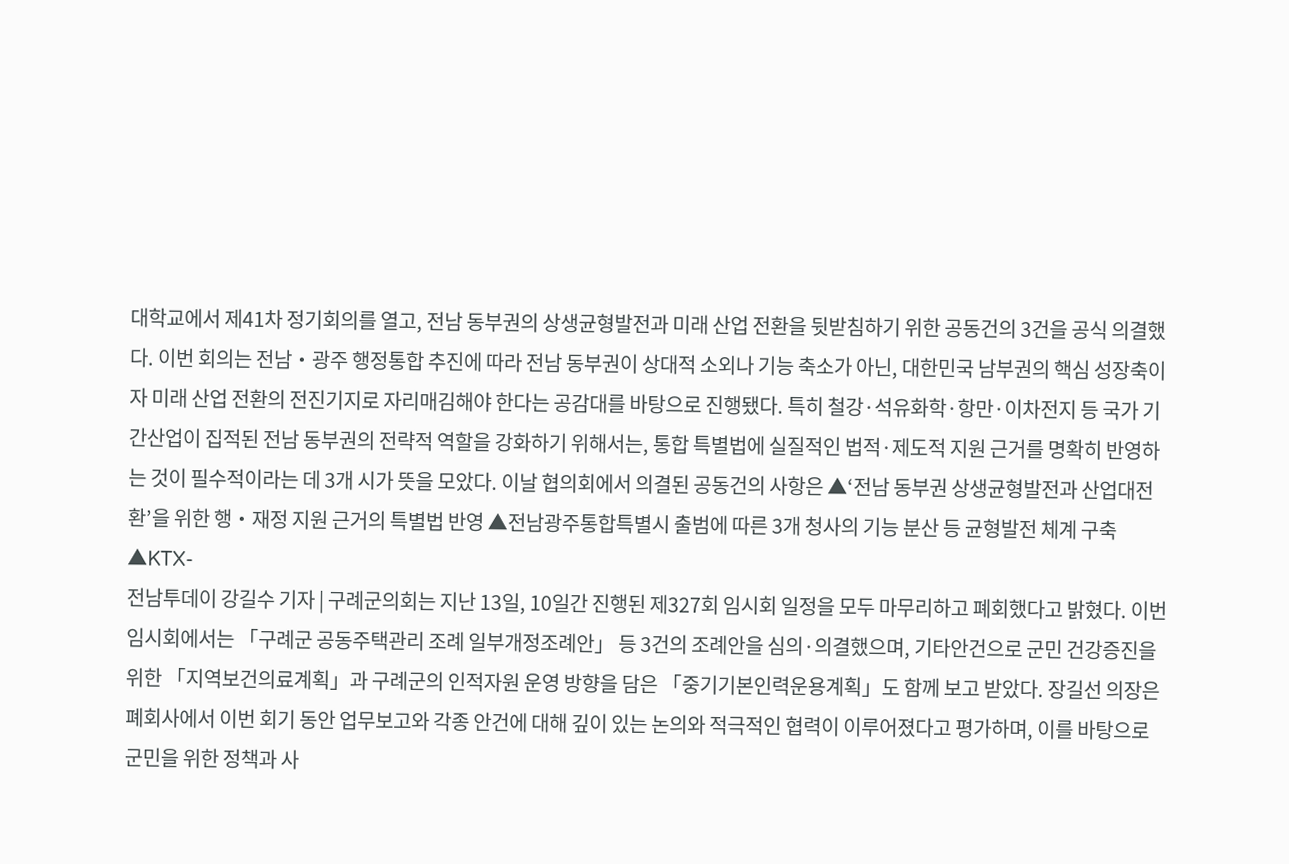대학교에서 제41차 정기회의를 열고, 전남 동부권의 상생균형발전과 미래 산업 전환을 뒷받침하기 위한 공동건의 3건을 공식 의결했다. 이번 회의는 전남‧광주 행정통합 추진에 따라 전남 동부권이 상대적 소외나 기능 축소가 아닌, 대한민국 남부권의 핵심 성장축이자 미래 산업 전환의 전진기지로 자리매김해야 한다는 공감대를 바탕으로 진행됐다. 특히 철강·석유화학·항만·이차전지 등 국가 기간산업이 집적된 전남 동부권의 전략적 역할을 강화하기 위해서는, 통합 특별법에 실질적인 법적·제도적 지원 근거를 명확히 반영하는 것이 필수적이라는 데 3개 시가 뜻을 모았다. 이날 협의회에서 의결된 공동건의 사항은 ▲‘전남 동부권 상생균형발전과 산업대전환’을 위한 행‧재정 지원 근거의 특별법 반영 ▲전남광주통합특별시 출범에 따른 3개 청사의 기능 분산 등 균형발전 체계 구축 ▲KTX-
전남투데이 강길수 기자 | 구례군의회는 지난 13일, 10일간 진행된 제327회 임시회 일정을 모두 마무리하고 폐회했다고 밝혔다. 이번 임시회에서는 「구례군 공동주택관리 조례 일부개정조례안」 등 3건의 조례안을 심의·의결했으며, 기타안건으로 군민 건강증진을 위한 「지역보건의료계획」과 구례군의 인적자원 운영 방향을 담은 「중기기본인력운용계획」도 함께 보고 받았다. 장길선 의장은 폐회사에서 이번 회기 동안 업무보고와 각종 안건에 대해 깊이 있는 논의와 적극적인 협력이 이루어졌다고 평가하며, 이를 바탕으로 군민을 위한 정책과 사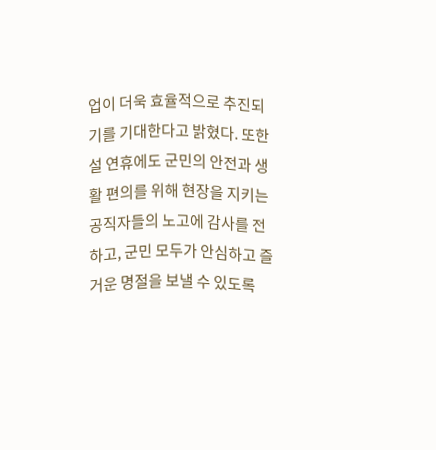업이 더욱 효율적으로 추진되기를 기대한다고 밝혔다. 또한 설 연휴에도 군민의 안전과 생활 편의를 위해 현장을 지키는 공직자들의 노고에 감사를 전하고, 군민 모두가 안심하고 즐거운 명절을 보낼 수 있도록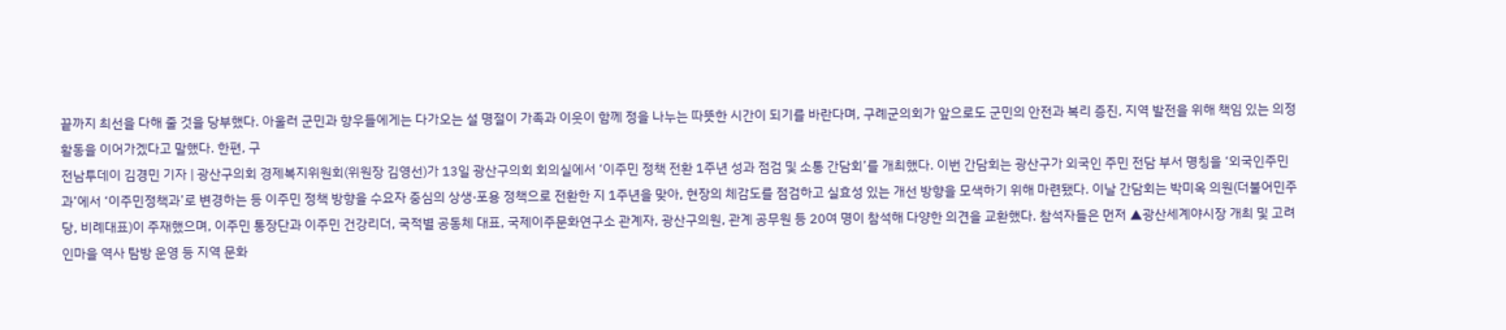끝까지 최선을 다해 줄 것을 당부했다. 아울러 군민과 향우들에게는 다가오는 설 명절이 가족과 이웃이 함께 정을 나누는 따뜻한 시간이 되기를 바란다며, 구례군의회가 앞으로도 군민의 안전과 복리 증진, 지역 발전을 위해 책임 있는 의정활동을 이어가겠다고 말했다. 한편, 구
전남투데이 김경민 기자 | 광산구의회 경제복지위원회(위원장 김영선)가 13일 광산구의회 회의실에서 ‘이주민 정책 전환 1주년 성과 점검 및 소통 간담회’를 개최했다. 이번 간담회는 광산구가 외국인 주민 전담 부서 명칭을 ‘외국인주민과’에서 ‘이주민정책과’로 변경하는 등 이주민 정책 방향을 수요자 중심의 상생·포용 정책으로 전환한 지 1주년을 맞아, 현장의 체감도를 점검하고 실효성 있는 개선 방향을 모색하기 위해 마련됐다. 이날 간담회는 박미옥 의원(더불어민주당, 비례대표)이 주재했으며, 이주민 통장단과 이주민 건강리더, 국적별 공동체 대표, 국제이주문화연구소 관계자, 광산구의원, 관계 공무원 등 20여 명이 참석해 다양한 의견을 교환했다. 참석자들은 먼저 ▲광산세계야시장 개최 및 고려인마을 역사 탐방 운영 등 지역 문화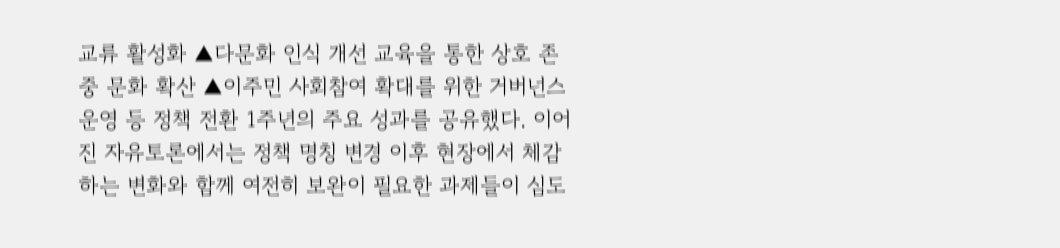교류 활성화 ▲다문화 인식 개선 교육을 통한 상호 존중 문화 확산 ▲이주민 사회참여 확대를 위한 거버넌스 운영 등 정책 전환 1주년의 주요 성과를 공유했다. 이어진 자유토론에서는 정책 명칭 변경 이후 현장에서 체감하는 변화와 함께 여전히 보완이 필요한 과제들이 심도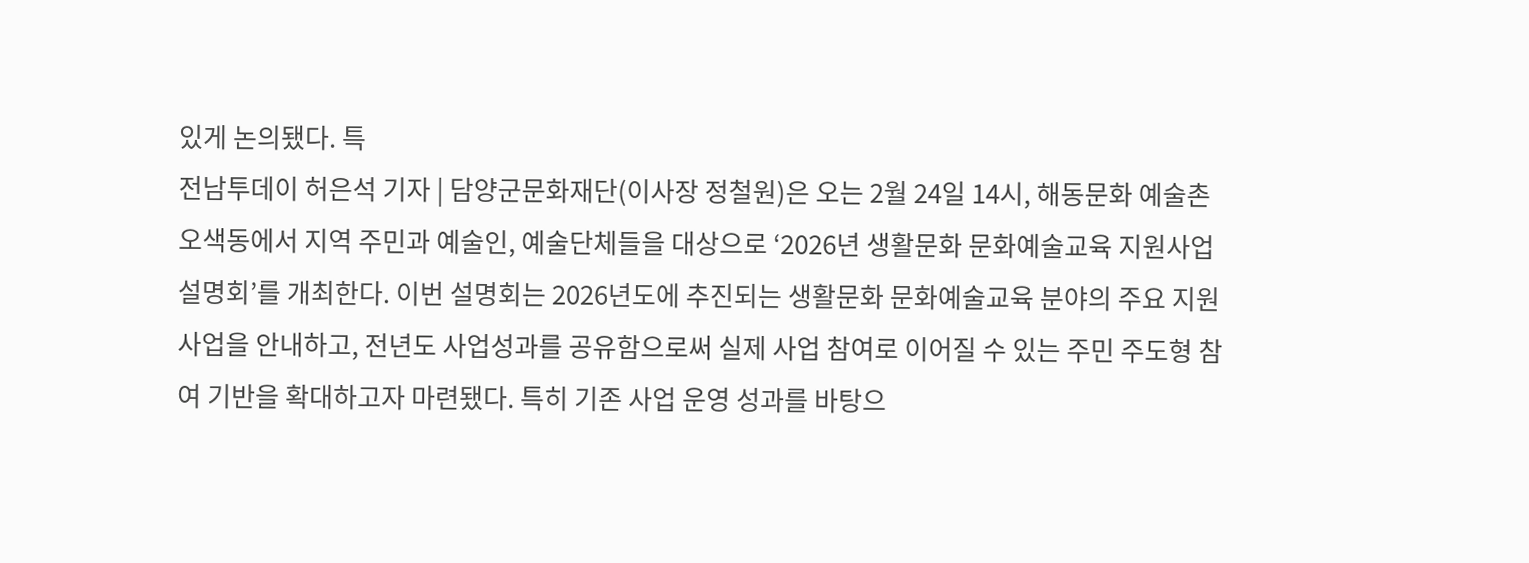있게 논의됐다. 특
전남투데이 허은석 기자 | 담양군문화재단(이사장 정철원)은 오는 2월 24일 14시, 해동문화 예술촌 오색동에서 지역 주민과 예술인, 예술단체들을 대상으로 ‘2026년 생활문화 문화예술교육 지원사업설명회’를 개최한다. 이번 설명회는 2026년도에 추진되는 생활문화 문화예술교육 분야의 주요 지원사업을 안내하고, 전년도 사업성과를 공유함으로써 실제 사업 참여로 이어질 수 있는 주민 주도형 참여 기반을 확대하고자 마련됐다. 특히 기존 사업 운영 성과를 바탕으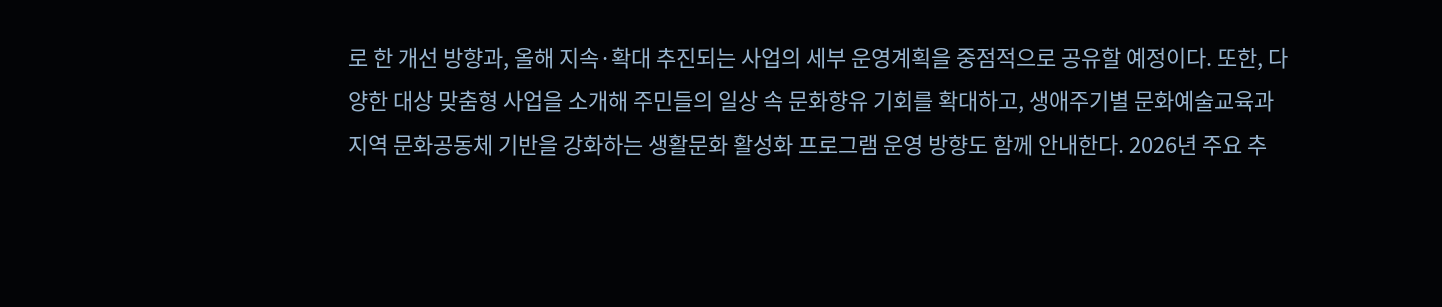로 한 개선 방향과, 올해 지속·확대 추진되는 사업의 세부 운영계획을 중점적으로 공유할 예정이다. 또한, 다양한 대상 맞춤형 사업을 소개해 주민들의 일상 속 문화향유 기회를 확대하고, 생애주기별 문화예술교육과 지역 문화공동체 기반을 강화하는 생활문화 활성화 프로그램 운영 방향도 함께 안내한다. 2026년 주요 추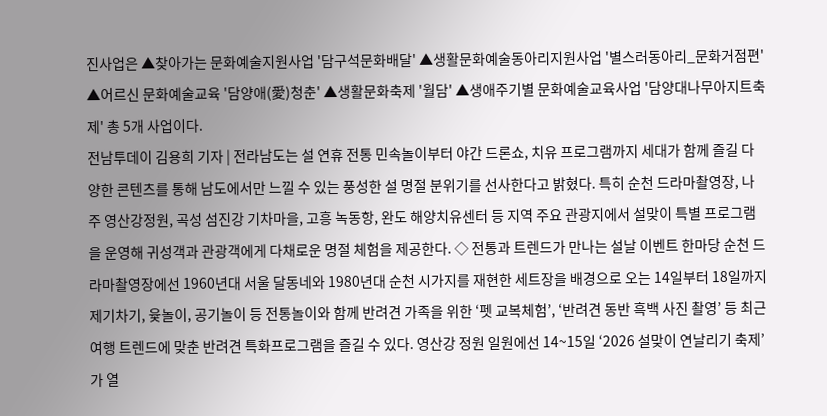진사업은 ▲찾아가는 문화예술지원사업 '담구석문화배달' ▲생활문화예술동아리지원사업 '별스러동아리_문화거점편' ▲어르신 문화예술교육 '담양애(愛)청춘' ▲생활문화축제 '월담' ▲생애주기별 문화예술교육사업 '담양대나무아지트축제' 총 5개 사업이다.
전남투데이 김용희 기자 | 전라남도는 설 연휴 전통 민속놀이부터 야간 드론쇼, 치유 프로그램까지 세대가 함께 즐길 다양한 콘텐츠를 통해 남도에서만 느낄 수 있는 풍성한 설 명절 분위기를 선사한다고 밝혔다. 특히 순천 드라마촬영장, 나주 영산강정원, 곡성 섬진강 기차마을, 고흥 녹동항, 완도 해양치유센터 등 지역 주요 관광지에서 설맞이 특별 프로그램을 운영해 귀성객과 관광객에게 다채로운 명절 체험을 제공한다. ◇ 전통과 트렌드가 만나는 설날 이벤트 한마당 순천 드라마촬영장에선 1960년대 서울 달동네와 1980년대 순천 시가지를 재현한 세트장을 배경으로 오는 14일부터 18일까지 제기차기, 윷놀이, 공기놀이 등 전통놀이와 함께 반려견 가족을 위한 ‘펫 교복체험’, ‘반려견 동반 흑백 사진 촬영’ 등 최근 여행 트렌드에 맞춘 반려견 특화프로그램을 즐길 수 있다. 영산강 정원 일원에선 14~15일 ‘2026 설맞이 연날리기 축제’가 열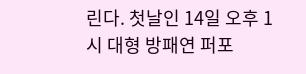린다. 첫날인 14일 오후 1시 대형 방패연 퍼포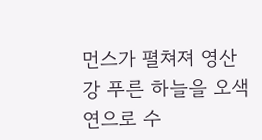먼스가 펼쳐져 영산강 푸른 하늘을 오색 연으로 수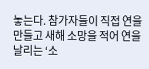놓는다. 참가자들이 직접 연을 만들고 새해 소망을 적어 연을 날리는 ‘소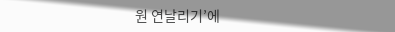원 연날리기’에